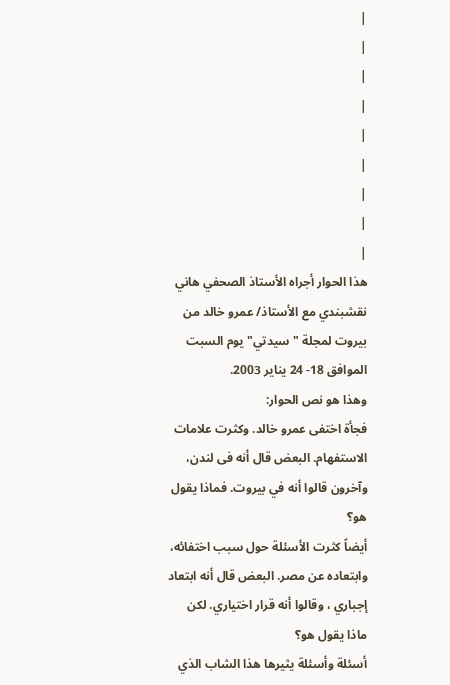|
|
|
|
|
|
|
|
|
هذا الحوار أجراه الأستاذ الصحفي هاني نقشبندي مع الأستاذ/ عمرو خالد من بيروت لمجلة "سيدتي" يوم السبت الموافق 18- 24 يناير 2003.
وهذا هو نص الحوار:
فجأة اختفى عمرو خالد. وكثرت علامات الاستفهام. البعض قال أنه فى لندن، وآخرون قالوا أنه في بيروت. فماذا يقول هو؟
أيضاً كثرت الأسئلة حول سبب اختفائه، وابتعاده عن مصر. البعض قال أنه ابتعاد إجباري ، وقالوا أنه قرار اختياري. لكن ماذا يقول هو؟
أسئلة وأسئلة يثيرها هذا الشاب الذي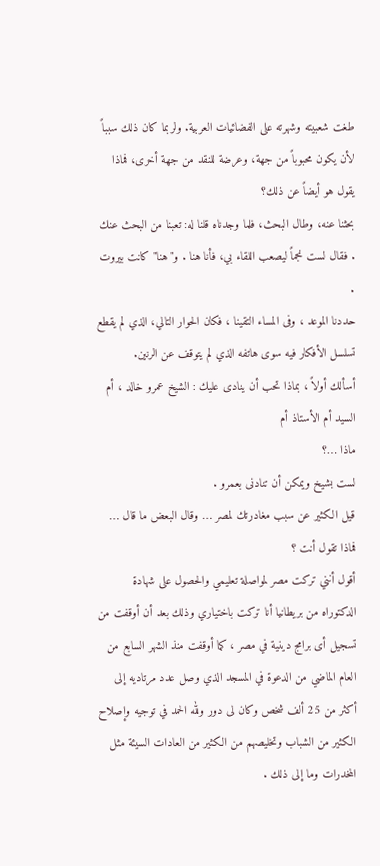طغت شعبيته وشهرته على الفضائيات العربية. ولربما كان ذلك سبباً لأن يكون محبوباً من جهة، وعرضة للنقد من جهة أخرى، فماذا يقول هو أيضاً عن ذلك؟
بحثنا عنه، وطال البحث، فلما وجدناه قلنا له: تعبنا من البحث عنك . فقال لست نجماً ليصعب اللقاء بي، فأنا هنا . و"هنا" كانت بيروت .
حددنا الموعد ، وفى المساء التقينا ، فكان الحوار التالي، الذي لم يقطع تسلسل الأفكار فيه سوى هاتفه الذي لم يتوقف عن الرنين.
أسألك أولاً ، بماذا تحب أن ينادى عليك : الشيخ عمرو خالد ، أم السيد أم الأستاذ أم
ماذا …؟
لست بشيخ ويمكن أن تنادنى بعمرو .
قيل الكثير عن سبب مغادرتك لمصر … وقال البعض ما قال … فماذا تقول أنت ؟
أقول أنني تركت مصر لمواصلة تعليمي والحصول على شهادة الدكتوراه من بريطانيا أنا تركت باختياري وذلك بعد أن أوقفت من تسجيل أى برامج دينية في مصر ، كما أوقفت منذ الشهر السابع من العام الماضي من الدعوة في المسجد الذي وصل عدد مرتاديه إلى أكثر من 25 ألف شخص وكان لى دور ولله الحمد في توجيه وإصلاح الكثير من الشباب وتخليصهم من الكثير من العادات السيئة مثل المخدرات وما إلى ذلك .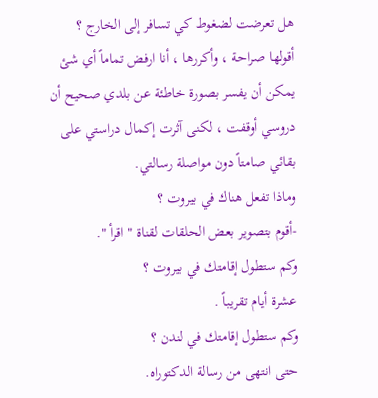هل تعرضت لضغوط كي تسافر إلى الخارج ؟
أقولها صراحة ، وأكررها ، أنا ارفض تماماً أي شئ يمكن أن يفسر بصورة خاطئة عن بلدي صحيح أن دروسي أوقفت ، لكنى آثرت إكمال دراستي على بقائي صامتاً دون مواصلة رسالتي.
وماذا تفعل هناك في بيروت ؟
-أقوم بتصوير بعض الحلقات لقناة " اقرأ ".
وكم ستطول إقامتك في بيروت ؟
عشرة أيام تقريباً .
وكم ستطول إقامتك في لندن ؟
حتى انتهى من رسالة الدكتوراه.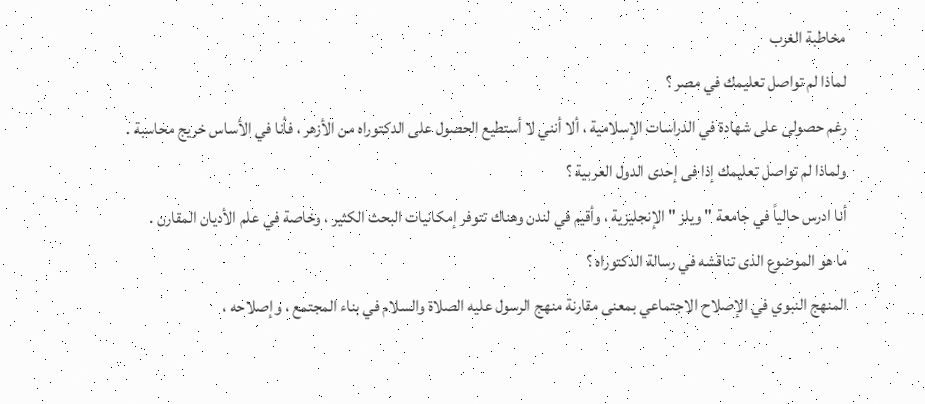مخاطبة الغرب
لماذا لم تواصل تعليمك في مصر ؟
رغم حصولى على شهادة في الدراسات الإسلامية ، ألا أنني لا أستطيع الحصول على الدكتوراه من الأزهر ، فأنا في الأساس خريج محاسبة .
ولماذا لم تواصل تعليمك إذا فى إحدى الدول العربية ؟
أنا ادرس حالياً في جامعة " ويلز " الإنجليزية ، وأقيم في لندن وهناك تتوفر إمكانيات البحث الكثير ، وخاصة في علم الأديان المقارن .
ما هو الموضوع الذى تناقشه في رسالة الدكتوراه ؟
المنهج النبوي في الإصلاح الاجتماعي بمعنى مقارنة منهج الرسول عليه الصلاة والسلام في بناء المجتمع ، وإصلاحه ،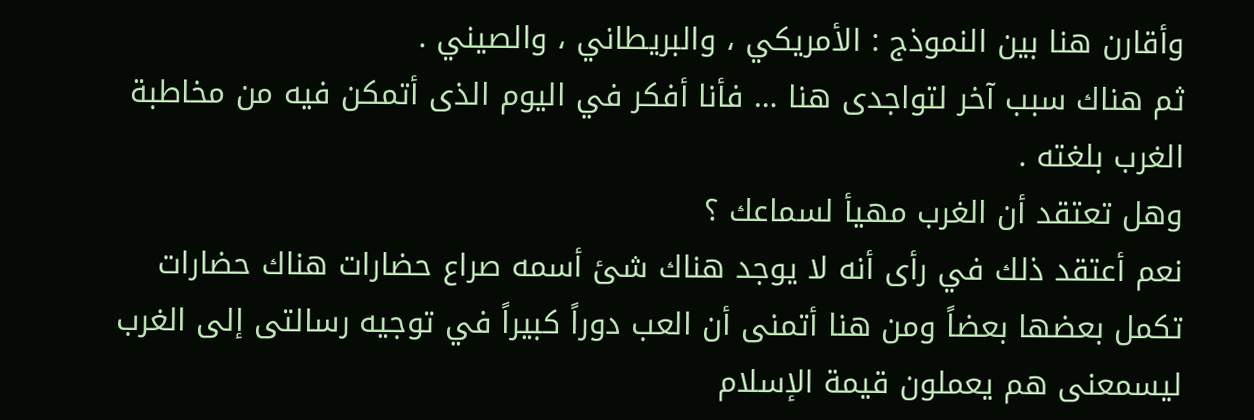وأقارن هنا بين النموذج : الأمريكي ، والبريطاني ، والصيني .
ثم هناك سبب آخر لتواجدى هنا … فأنا أفكر في اليوم الذى أتمكن فيه من مخاطبة الغرب بلغته .
وهل تعتقد أن الغرب مهيأ لسماعك ؟
نعم أعتقد ذلك في رأى أنه لا يوجد هناك شئ أسمه صراع حضارات هناك حضارات تكمل بعضها بعضاً ومن هنا أتمنى أن العب دوراً كبيراً في توجيه رسالتى إلى الغرب ليسمعنى هم يعملون قيمة الإسلام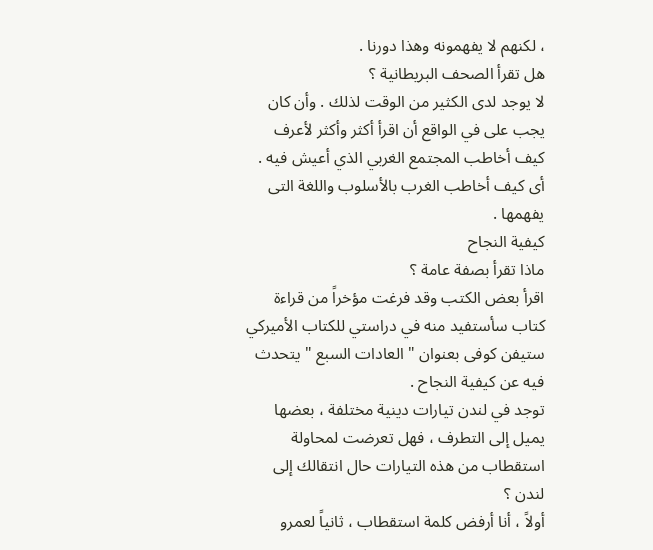، لكنهم لا يفهمونه وهذا دورنا .
هل تقرأ الصحف البريطانية ؟
لا يوجد لدى الكثير من الوقت لذلك . وأن كان يجب على في الواقع أن اقرأ أكثر وأكثر لأعرف كيف أخاطب المجتمع الغربي الذي أعيش فيه . أى كيف أخاطب الغرب بالأسلوب واللغة التى يفهمها .
كيفية النجاح
ماذا تقرأ بصفة عامة ؟
اقرأ بعض الكتب وقد فرغت مؤخراً من قراءة كتاب سأستفيد منه في دراستي للكتاب الأميركي ستيفن كوفى بعنوان " العادات السبع " يتحدث فيه عن كيفية النجاح .
توجد في لندن تيارات دينية مختلفة ، بعضها يميل إلى التطرف ، فهل تعرضت لمحاولة
استقطاب من هذه التيارات حال انتقالك إلى لندن ؟
أولاً ، أنا أرفض كلمة استقطاب ، ثانياً لعمرو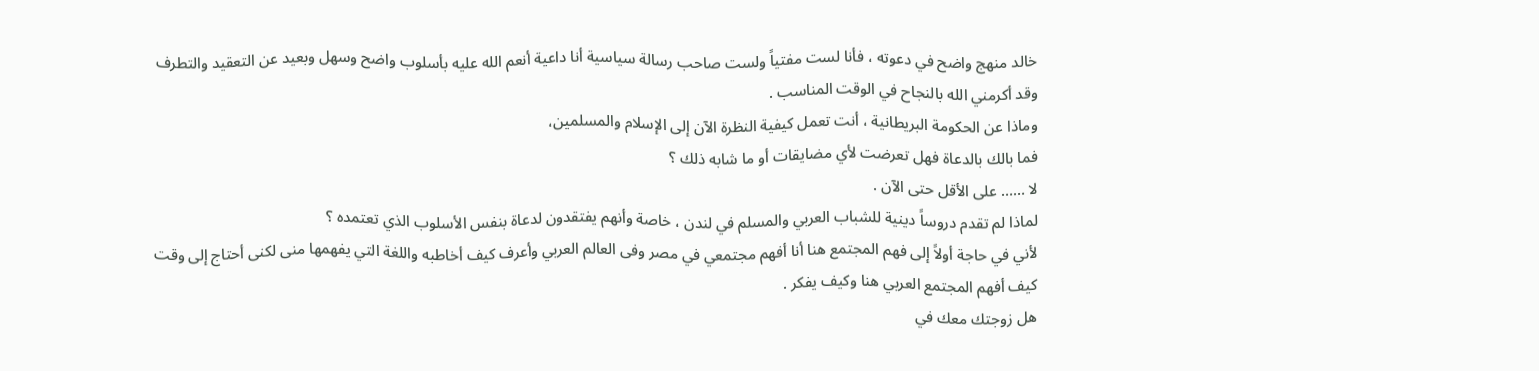خالد منهج واضح في دعوته ، فأنا لست مفتياً ولست صاحب رسالة سياسية أنا داعية أنعم الله عليه بأسلوب واضح وسهل وبعيد عن التعقيد والتطرف وقد أكرمني الله بالنجاح في الوقت المناسب .
وماذا عن الحكومة البريطانية ، أنت تعمل كيفية النظرة الآن إلى الإسلام والمسلمين،
فما بالك بالدعاة فهل تعرضت لأي مضايقات أو ما شابه ذلك ؟
لا …… على الأقل حتى الآن .
لماذا لم تقدم دروساً دينية للشباب العربي والمسلم في لندن ، خاصة وأنهم يفتقدون لدعاة بنفس الأسلوب الذي تعتمده ؟
لأني في حاجة أولاً إلى فهم المجتمع هنا أنا أفهم مجتمعي في مصر وفى العالم العربي وأعرف كيف أخاطبه واللغة التي يفهمها منى لكنى أحتاج إلى وقت كيف أفهم المجتمع العربي هنا وكيف يفكر .
هل زوجتك معك في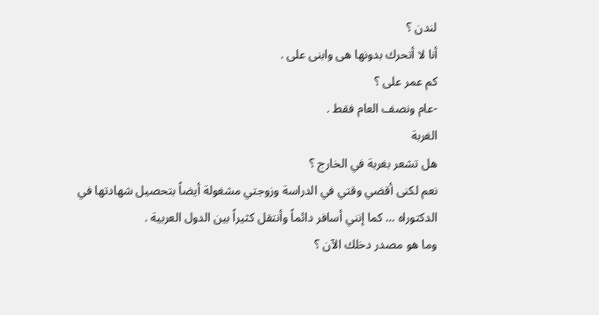لندن ؟
أنا لا أتحرك بدونها هى وابنى على .
كم عمر على ؟
-عام ونصف العام فقط .
الغربة
هل تشعر بغربة في الخارج ؟
نعم لكنى أقضي وقتي في الدراسة وزوجتي مشغولة أيضاً بتحصيل شهادتها في الدكتوراه … كما إنني أسافر دائماً وأنتقل كثيراً بين الدول العربية .
وما هو مصدر دخلك الآن ؟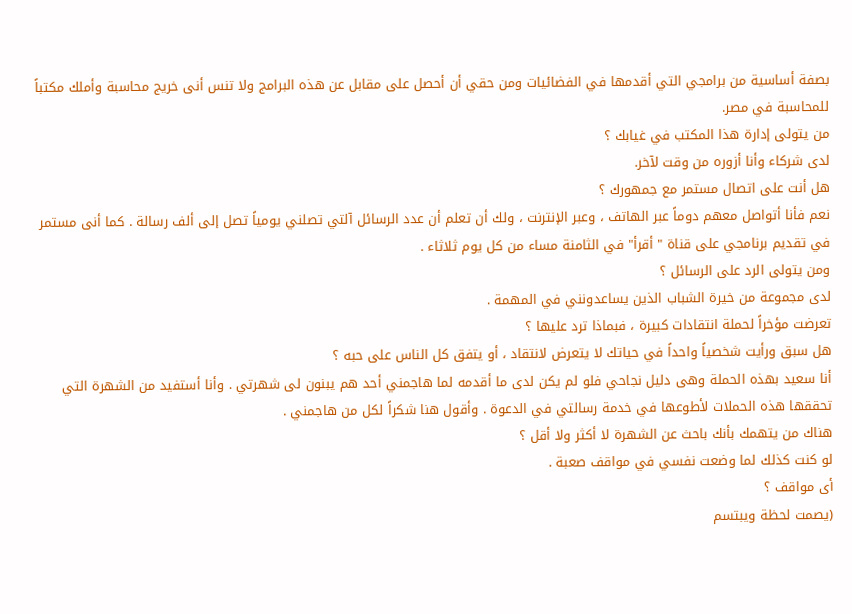بصفة أساسية من برامجي التي أقدمها في الفضائيات ومن حقي أن أحصل على مقابل عن هذه البرامج ولا تنس أنى خريج محاسبة وأملك مكتباً للمحاسبة في مصر.
من يتولى إدارة هذا المكتب في غيابك ؟
لدى شركاء وأنا أزوره من وقت لآخر.
هل أنت على اتصال مستمر مع جمهورك ؟
نعم فأنا أتواصل معهم دوماً عبر الهاتف ، وعبر الإنترنت ، ولك أن تعلم أن عدد الرسائل آلتي تصلني يومياً تصل إلى ألف رسالة . كما أنى مستمر في تقديم برنامجي على قناة " أقرأ" في الثامنة مساء من كل يوم ثلاثاء .
ومن يتولى الرد على الرسائل ؟
لدى مجموعة من خيرة الشباب الذين يساعدونني في المهمة .
تعرضت مؤخراً لحملة انتقادات كبيرة ، فبماذا ترد عليها ؟
هل سبق ورأيت شخصياً واحداً في حياتك لا يتعرض لانتقاد ، أو يتفق كل الناس على حبه ؟
أنا سعيد بهذه الحملة وهى دليل نجاحي فلو لم يكن لدى ما أقدمه لما هاجمني أحد هم يبنون لى شهرتي . وأنا أستفيد من الشهرة التي تحققها هذه الحملات لأطوعها في خدمة رسالتي في الدعوة . وأقول هنا شكراً لكل من هاجمني .
هناك من يتهمك بأنك باحث عن الشهرة لا أكثر ولا أقل ؟
لو كنت كذلك لما وضعت نفسي في مواقف صعبة .
أى مواقف ؟
(يصمت لحظة ويبتسم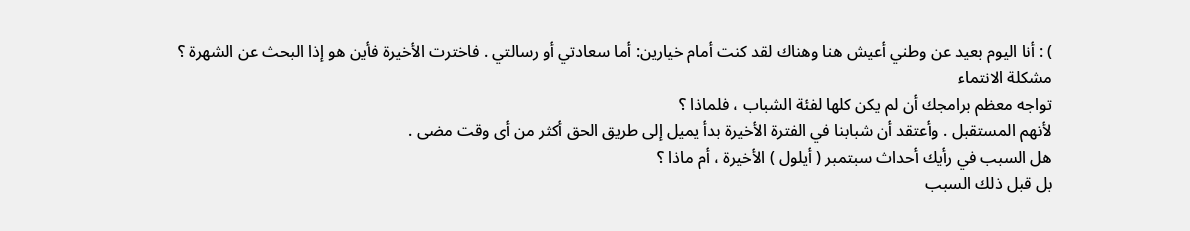) : أنا اليوم بعيد عن وطني أعيش هنا وهناك لقد كنت أمام خيارين: أما سعادتي أو رسالتي . فاخترت الأخيرة فأين هو إذا البحث عن الشهرة ؟
مشكلة الانتماء
تواجه معظم برامجك أن لم يكن كلها لفئة الشباب ، فلماذا ؟
لأنهم المستقبل . وأعتقد أن شبابنا في الفترة الأخيرة بدأ يميل إلى طريق الحق أكثر من أى وقت مضى .
هل السبب في رأيك أحداث سبتمبر ( أيلول ) الأخيرة ، أم ماذا ؟
بل قبل ذلك السبب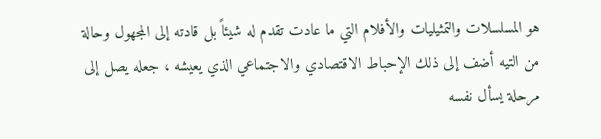هو المسلسلات والتمثيليات والأفلام التي ما عادت تقدم له شيئاً بل قادته إلى المجهول وحالة من التيه أضف إلى ذلك الإحباط الاقتصادي والاجتماعي الذي يعيشه ، جعله يصل إلى مرحلة يسأل نفسه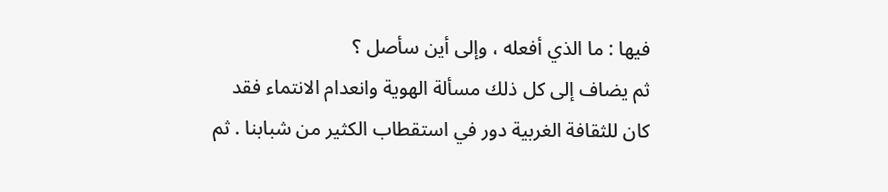فيها : ما الذي أفعله ، وإلى أين سأصل ؟
ثم يضاف إلى كل ذلك مسألة الهوية وانعدام الانتماء فقد كان للثقافة الغربية دور في استقطاب الكثير من شبابنا . ثم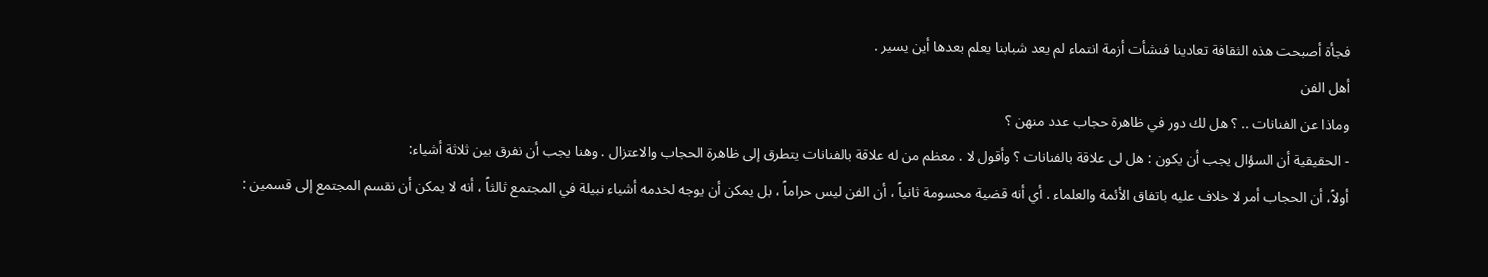فجأة أصبحت هذه الثقافة تعادينا فنشأت أزمة انتماء لم يعد شبابنا يعلم بعدها أين يسير .
أهل الفن
وماذا عن الفنانات .. ؟ هل لك دور في ظاهرة حجاب عدد منهن ؟
- الحقيقية أن السؤال يجب أن يكون : هل لى علاقة بالفنانات ؟ وأقول لا . معظم من له علاقة بالفنانات يتطرق إلى ظاهرة الحجاب والاعتزال . وهنا يجب أن نفرق بين ثلاثة أشياء:
أولاً، أن الحجاب أمر لا خلاف عليه باتفاق الأئمة والعلماء . أي أنه قضية محسومة ثانياً ، أن الفن ليس حراماً ، بل يمكن أن يوجه لخدمه أشياء نبيلة في المجتمع ثالثاً ، أنه لا يمكن أن نقسم المجتمع إلى قسمين :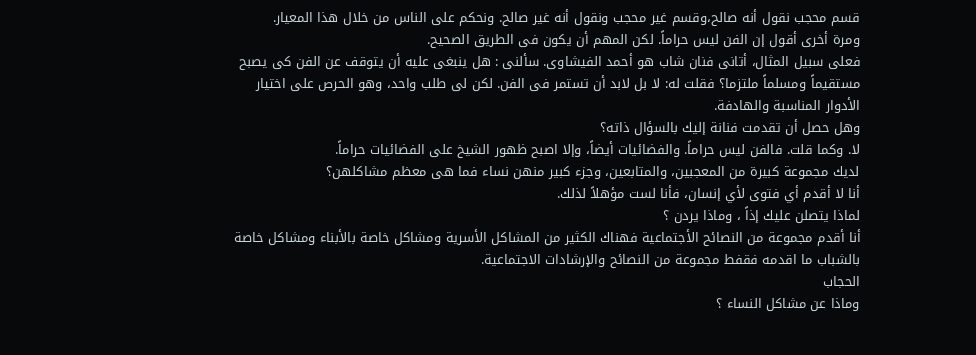قسم محجب نقول أنه صالح،وقسم غير محجب ونقول أنه غير صالح. ونحكم على الناس من خلال هذا المعيار.
ومرة أخرى أقول إن الفن ليس حراماً. لكن المهم أن يكون فى الطريق الصحيح.
فعلى سبيل المثال، أتانى فنان شاب هو أحمد الفيشاوى. سألنى : هل ينبغى عليه أن يتوقف عن الفن كى يصبح مستقيماً ومسلماً ملتزما؟ فقلت له: لا بل لابد أن تستمر فى الفن. لكن لى طلب واحد، وهو الحرص على اختيار الأدوار المناسبة والهادفة.
وهل حصل أن تقدمت فنانة إليك بالسؤال ذاته؟
لا. وكما قلت. فالفن ليس حراماً. والفضائيات أيضاً، وإلا اصبح ظهور الشيخ على الفضائيات حراماً.
لديك مجموعة كبيرة من المعجبين، والمتابعين، وجزء كبير منهن نساء فما هى معظم مشاكلهن؟
أنا لا أقدم أي فتوى لأي إنسان، فأنا لست مؤهلاً لذلك.
لماذا يتصلن عليك إذاً ، وماذا يردن ؟
أنا أقدم مجموعة من النصائح الأجتماعية فهناك الكثير من المشاكل الأسرية ومشاكل خاصة بالأبناء ومشاكل خاصة بالشباب ما اقدمه فقفط مجموعة من النصائح والإرشادات الاجتماعية.
الحجاب
وماذا عن مشاكل النساء ؟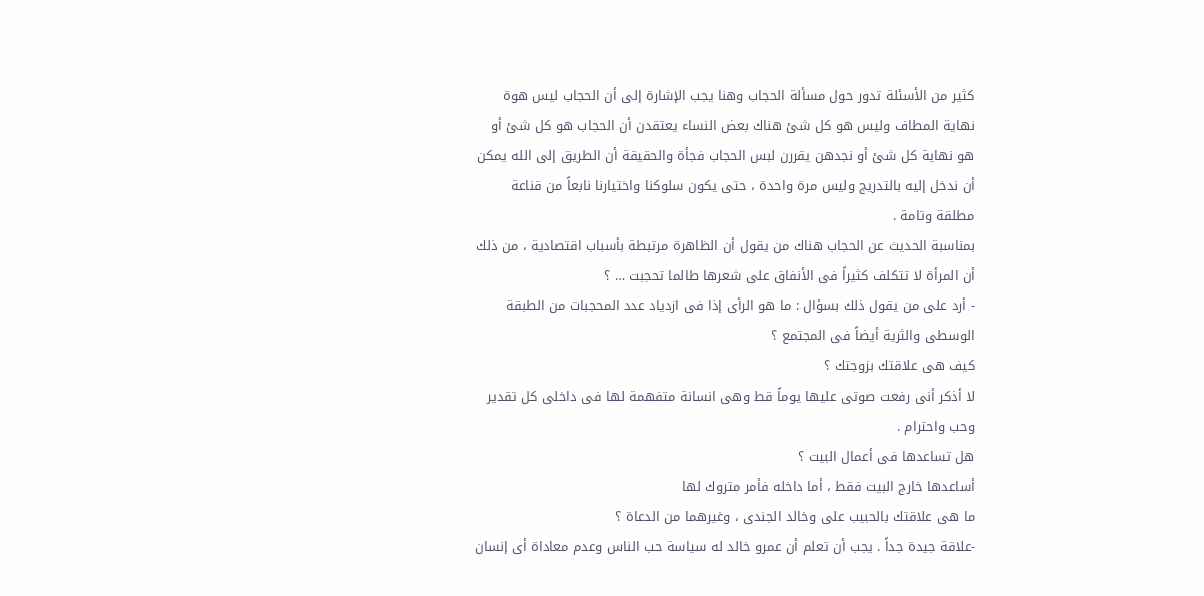كثير من الأسئلة تدور حول مسألة الحجاب وهنا يجب الإشارة إلى أن الحجاب ليس هوة نهاية المطاف وليس هو كل شئ هناك بعض النساء يعتقدن أن الحجاب هو كل شئ أو هو نهاية كل شئ أو نجدهن يقررن لبس الحجاب فجأة والحقيقة أن الطريق إلى الله يمكن أن ندخل إليه بالتدريج وليس مرة واحدة ، حتى يكون سلوكنا واختيارنا نابعاً من قناعة مطلقة وتامة .
بمناسبة الحديث عن الحجاب هناك من يقول أن الظاهرة مرتبطة بأسباب اقتصادية ، من ذلك أن المرأة لا تتكلف كثيراً فى الأنفاق على شعرها طالما تحجبت … ؟
- أرد على من يقول ذلك بسؤال : ما هو الرأى إذا فى ازدياد عدد المحجبات من الطبقة الوسطى والثرية أيضاً فى المجتمع ؟
كيف هى علاقتك بزوجتك ؟
لا أذكر أنى رفعت صوتى عليها يوماً قط وهى انسانة متفهمة لها فى داخلى كل تقدير وحب واحترام .
هل تساعدها فى أعمال البيت ؟
أساعدها خارج البيت فقط ، أما داخله فأمر متروك لها
ما هى علاقتك بالحبيب على وخالد الجندى ، وغيرهما من الدعاة ؟
-علاقة جيدة جداً . يجب أن تعلم أن عمرو خالد له سياسة حب الناس وعدم معاداة أى إنسان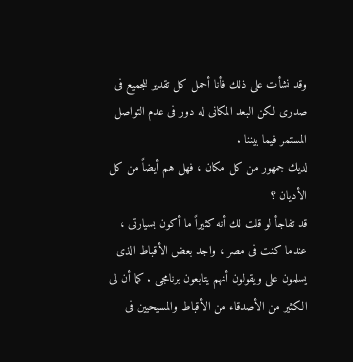وقد نشأت على ذلك فأنا أحمل كل تقدير للجميع فى صدرى لكن البعد المكانى له دور فى عدم التواصل المستمر فيما بيننا .
لديك جمهور من كل مكان ، فهل هم أيضاً من كل الأديان ؟
قد تفاجأ لو قلت لك أنه كثيراً ما أكون بسيارتى ، عندما كنت فى مصر ، واجد بعض الأقباط الذى يسلمون على ويقولون أنهم يتابعون برنامجى . كما أن لى الكثير من الأصدقاء من الأقباط والمسيحيين فى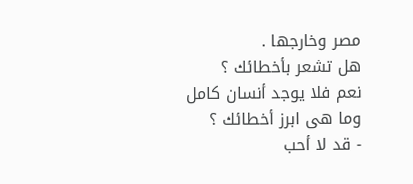مصر وخارجها .
هل تشعر بأخطائك ؟
نعم فلا يوجد أنسان كامل
وما هى ابرز أخطائك ؟
- قد لا أحب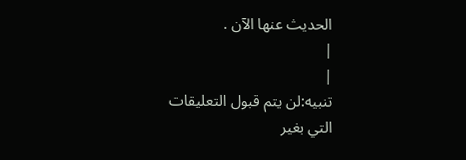الحديث عنها الآن .
|
|
تنبيه:لن يتم قبول التعليقات التي بغير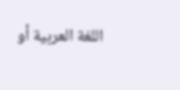اللغة العربية أو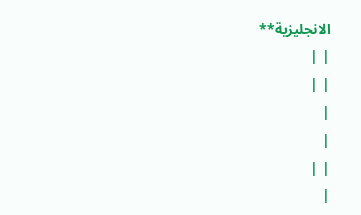الانجليزية**
| |
| |
|
|
| |
|